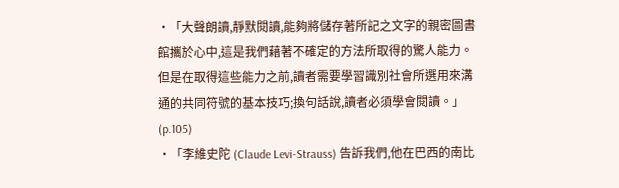•「大聲朗讀,靜默閱讀,能夠將儲存著所記之文字的親密圖書館攜於心中,這是我們藉著不確定的方法所取得的驚人能力。但是在取得這些能力之前,讀者需要學習識別社會所選用來溝通的共同符號的基本技巧;換句話說,讀者必須學會閱讀。」(p.105)
•「李維史陀 (Claude Levi-Strauss) 告訴我們,他在巴西的南比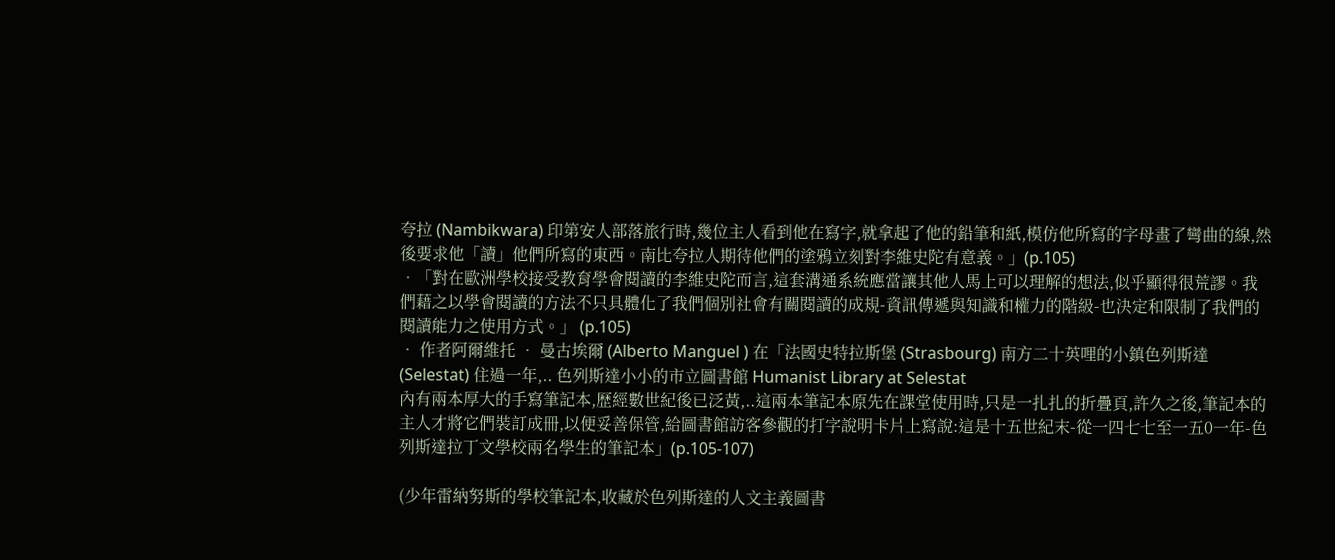夸拉 (Nambikwara) 印第安人部落旅行時,幾位主人看到他在寫字,就拿起了他的鉛筆和紙,模仿他所寫的字母畫了彎曲的線,然後要求他「讀」他們所寫的東西。南比夸拉人期待他們的塗鴉立刻對李維史陀有意義。」(p.105)
•「對在歐洲學校接受教育學會閱讀的李維史陀而言,這套溝通系統應當讓其他人馬上可以理解的想法,似乎顯得很荒謬。我們藉之以學會閱讀的方法不只具體化了我們個別社會有關閱讀的成規-資訊傳遞與知識和權力的階級-也決定和限制了我們的閱讀能力之使用方式。」 (p.105)
• 作者阿爾維托 • 曼古埃爾 (Alberto Manguel ) 在「法國史特拉斯堡 (Strasbourg) 南方二十英哩的小鎮色列斯達 (Selestat) 住過一年,.. 色列斯達小小的市立圖書館 Humanist Library at Selestat
內有兩本厚大的手寫筆記本,歷經數世紀後已泛黃,..這兩本筆記本原先在課堂使用時,只是一扎扎的折疊頁,許久之後,筆記本的主人才將它們裝訂成冊,以便妥善保管,給圖書館訪客參觀的打字說明卡片上寫說:這是十五世紀末-從一四七七至一五0一年-色列斯達拉丁文學校兩名學生的筆記本」(p.105-107)

(少年雷納努斯的學校筆記本,收藏於色列斯達的人文主義圖書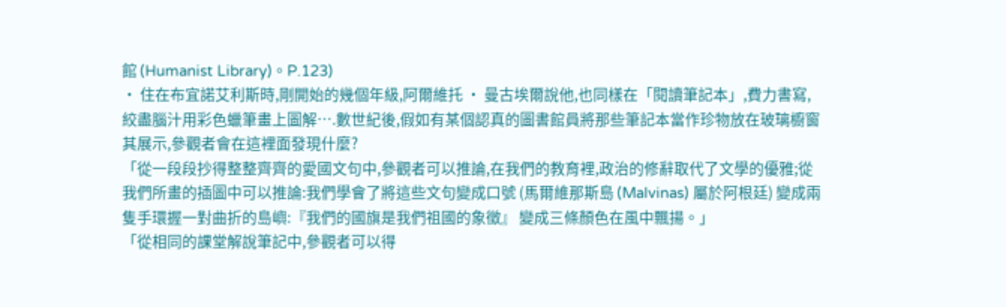館 (Humanist Library)。P.123)
• 住在布宜諾艾利斯時,剛開始的幾個年級,阿爾維托 • 曼古埃爾說他,也同樣在「閱讀筆記本」,費力書寫,絞盡腦汁用彩色蠟筆畫上圖解….數世紀後,假如有某個認真的圖書館員將那些筆記本當作珍物放在玻璃櫥窗其展示,參觀者會在這裡面發現什麼?
「從一段段抄得整整齊齊的愛國文句中,參觀者可以推論,在我們的教育裡,政治的修辭取代了文學的優雅;從我們所畫的插圖中可以推論:我們學會了將這些文句變成口號 (馬爾維那斯島 (Malvinas) 屬於阿根廷) 變成兩隻手環握一對曲折的島嶼:『我們的國旗是我們祖國的象徵』 變成三條顏色在風中飄揚。」
「從相同的課堂解說筆記中,參觀者可以得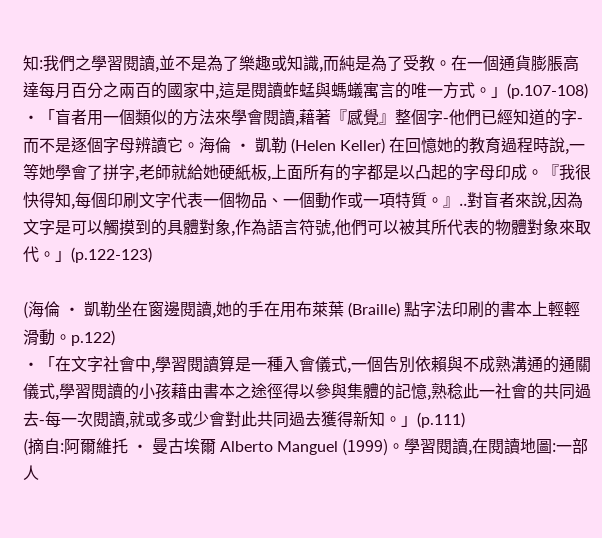知:我們之學習閱讀,並不是為了樂趣或知識,而純是為了受教。在一個通貨膨脹高達每月百分之兩百的國家中,這是閱讀蚱蜢與螞蟻寓言的唯一方式。」(p.107-108)
•「盲者用一個類似的方法來學會閱讀,藉著『感覺』整個字-他們已經知道的字-而不是逐個字母辨讀它。海倫 • 凱勒 (Helen Keller) 在回憶她的教育過程時說,一等她學會了拼字,老師就給她硬紙板,上面所有的字都是以凸起的字母印成。『我很快得知,每個印刷文字代表一個物品、一個動作或一項特質。』..對盲者來說,因為文字是可以觸摸到的具體對象,作為語言符號,他們可以被其所代表的物體對象來取代。」(p.122-123)

(海倫 • 凱勒坐在窗邊閱讀,她的手在用布萊葉 (Braille) 點字法印刷的書本上輕輕滑動。p.122)
•「在文字社會中,學習閱讀算是一種入會儀式,一個告別依賴與不成熟溝通的通關儀式,學習閱讀的小孩藉由書本之途徑得以參與集體的記憶,熟稔此一社會的共同過去-每一次閱讀,就或多或少會對此共同過去獲得新知。」(p.111)
(摘自:阿爾維托 • 曼古埃爾 Alberto Manguel (1999)。學習閱讀,在閱讀地圖:一部人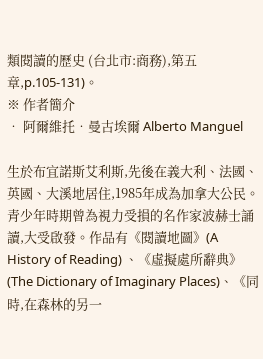類閱讀的歷史 (台北市:商務),第五章,p.105-131)。
※ 作者簡介
• 阿爾維托‧曼古埃爾 Alberto Manguel

生於布宜諾斯艾利斯,先後在義大利、法國、英國、大溪地居住,1985年成為加拿大公民。青少年時期曾為視力受損的名作家波赫士誦讀,大受啟發。作品有《閱讀地圖》(A History of Reading) 、《虛擬處所辭典》(The Dictionary of Imaginary Places)、《同時,在森林的另一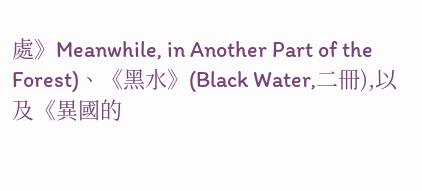處》Meanwhile, in Another Part of the Forest)、《黑水》(Black Water,二冊),以及《異國的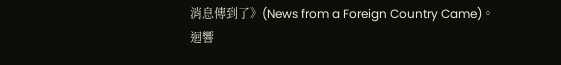消息傳到了》(News from a Foreign Country Came)。
迴響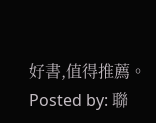好書,值得推薦。
Posted by: 聯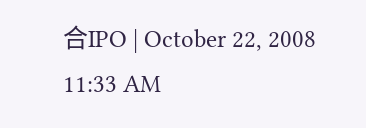合IPO | October 22, 2008 11:33 AM